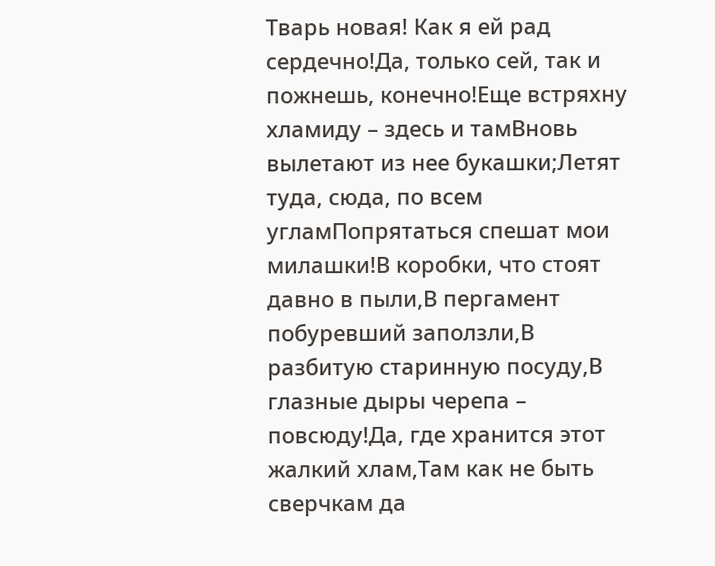Тварь новая! Как я ей рад сердечно!Да, только сей, так и пожнешь, конечно!Еще встряхну хламиду – здесь и тамВновь вылетают из нее букашки;Летят туда, сюда, по всем угламПопрятаться спешат мои милашки!В коробки, что стоят давно в пыли,В пергамент побуревший заползли,В разбитую старинную посуду,В глазные дыры черепа – повсюду!Да, где хранится этот жалкий хлам,Там как не быть сверчкам да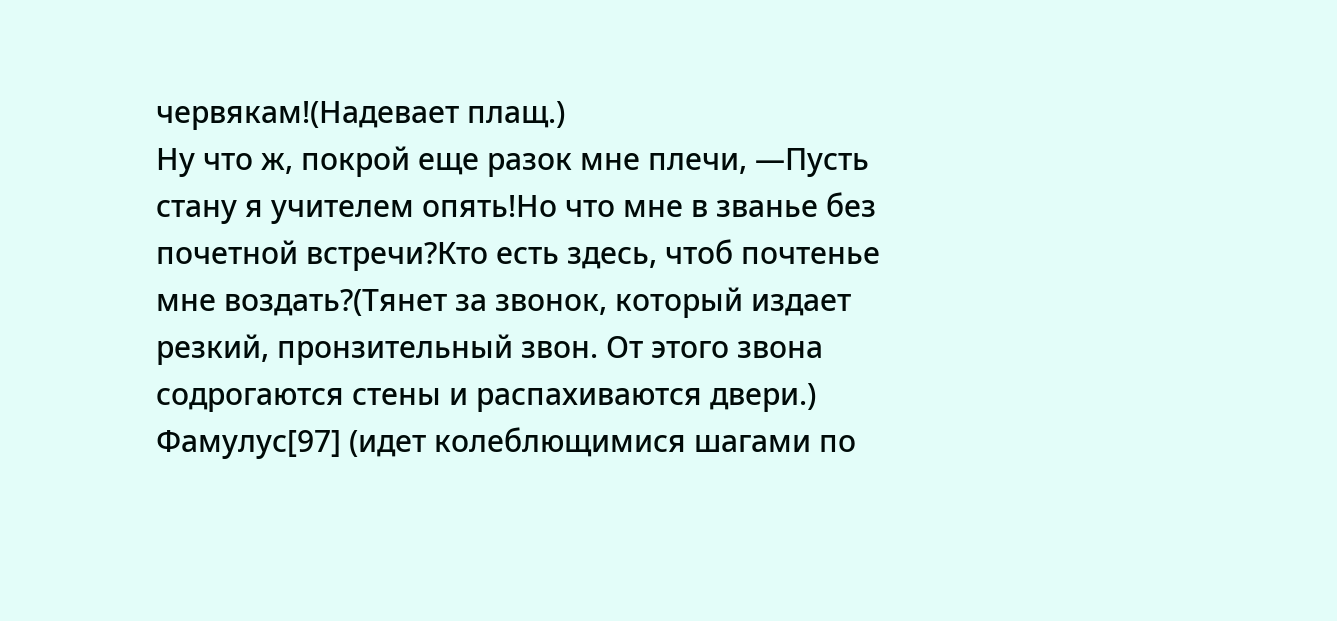червякам!(Надевает плащ.)
Ну что ж, покрой еще разок мне плечи, —Пусть стану я учителем опять!Но что мне в званье без почетной встречи?Кто есть здесь, чтоб почтенье мне воздать?(Тянет за звонок, который издает резкий, пронзительный звон. От этого звона содрогаются стены и распахиваются двери.)
Фамулус[97] (идет колеблющимися шагами по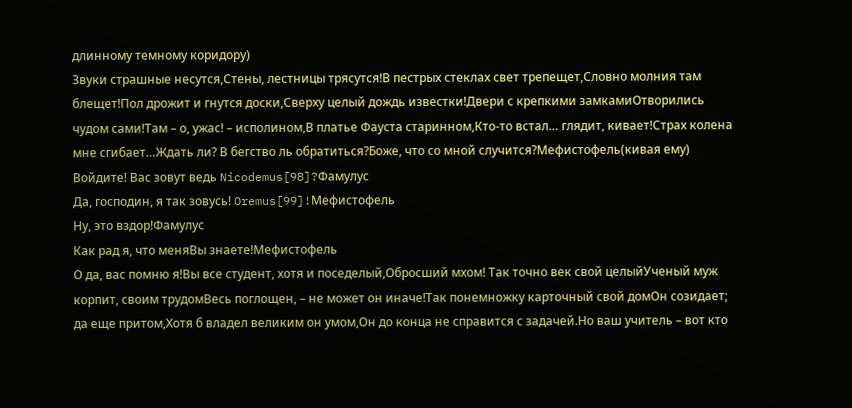длинному темному коридору)
Звуки страшные несутся,Стены, лестницы трясутся!В пестрых стеклах свет трепещет,Словно молния там блещет!Пол дрожит и гнутся доски,Сверху целый дождь известки!Двери с крепкими замкамиОтворились чудом сами!Там – о, ужас! – исполином,В платье Фауста старинном,Кто-то встал… глядит, кивает!Страх колена мне сгибает…Ждать ли? В бегство ль обратиться?Боже, что со мной случится?Мефистофель(кивая ему)
Войдите! Вас зовут ведь Nicodemus[98]?Фамулус
Да, господин, я так зовусь! Oremus[99]!Мефистофель
Ну, это вздор!Фамулус
Как рад я, что меняВы знаете!Мефистофель
О да, вас помню я!Вы все студент, хотя и поседелый,Обросший мхом! Так точно век свой целыйУченый муж корпит, своим трудомВесь поглощен, – не может он иначе!Так понемножку карточный свой домОн созидает; да еще притом,Хотя б владел великим он умом,Он до конца не справится с задачей.Но ваш учитель – вот кто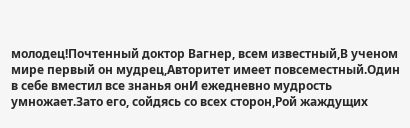молодец!Почтенный доктор Вагнер, всем известный,В ученом мире первый он мудрец,Авторитет имеет повсеместный.Один в себе вместил все знанья онИ ежедневно мудрость умножает.Зато его, сойдясь со всех сторон,Рой жаждущих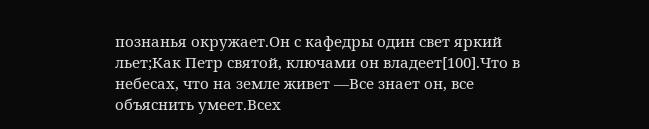познанья окружает.Он с кафедры один свет яркий льет;Как Петр святой, ключами он владеет[100].Что в небесах, что на земле живет —Все знает он, все объяснить умеет.Всех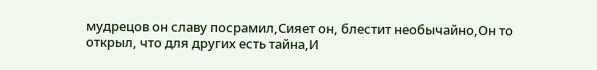мудрецов он славу посрамил,Сияет он, блестит необычайно,Он то открыл, что для других есть тайна,И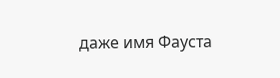даже имя Фауста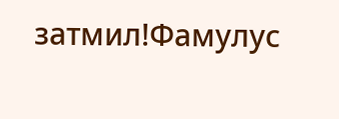затмил!Фамулус